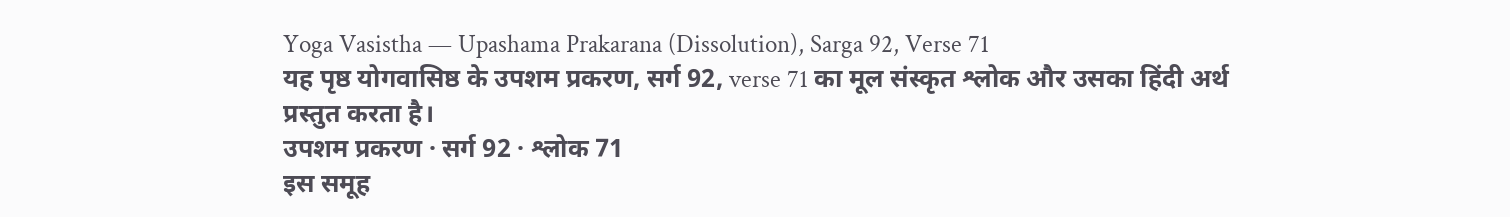Yoga Vasistha — Upashama Prakarana (Dissolution), Sarga 92, Verse 71
यह पृष्ठ योगवासिष्ठ के उपशम प्रकरण, सर्ग 92, verse 71 का मूल संस्कृत श्लोक और उसका हिंदी अर्थ प्रस्तुत करता है।
उपशम प्रकरण · सर्ग 92 · श्लोक 71
इस समूह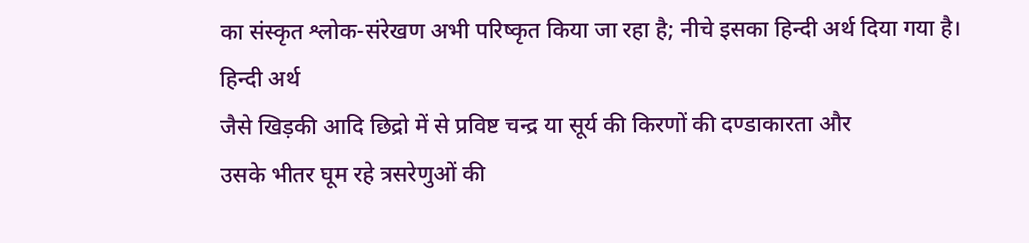का संस्कृत श्लोक-संरेखण अभी परिष्कृत किया जा रहा है; नीचे इसका हिन्दी अर्थ दिया गया है।
हिन्दी अर्थ
जैसे खिड़की आदि छिद्रो में से प्रविष्ट चन्द्र या सूर्य की किरणों की दण्डाकारता और
उसके भीतर घूम रहे त्रसरेणुओं की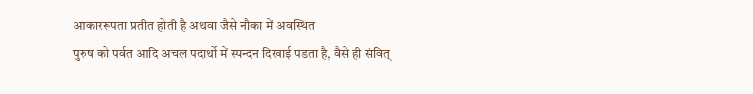आकाररूपता प्रतीत होती है अथवा जैसे नौका में अवस्थित
पुरुष को पर्वत आदि अचल पदार्थो में स्पन्दन दिखाई पडता है, वैसे ही संवित्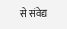से संवेद्य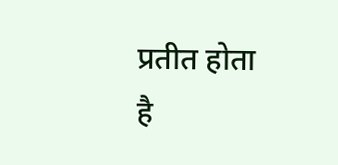प्रतीत होता
है